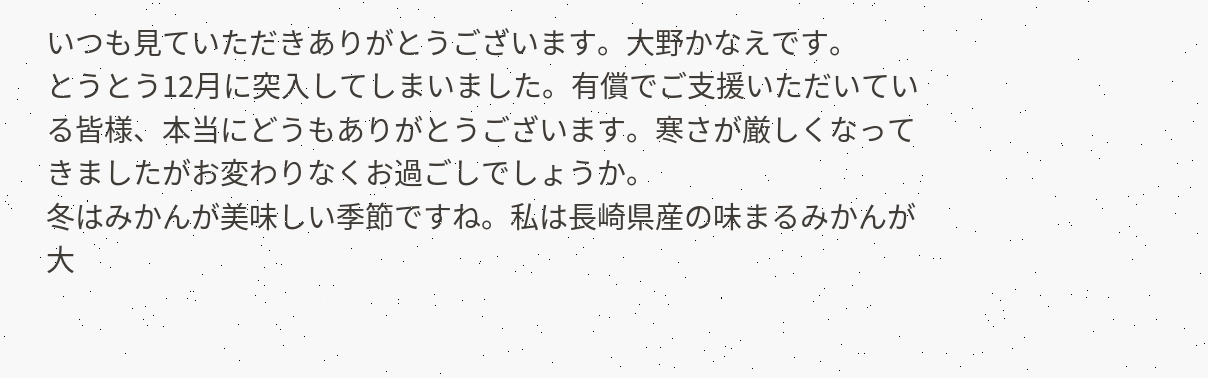いつも見ていただきありがとうございます。大野かなえです。
とうとう12月に突入してしまいました。有償でご支援いただいている皆様、本当にどうもありがとうございます。寒さが厳しくなってきましたがお変わりなくお過ごしでしょうか。
冬はみかんが美味しい季節ですね。私は長崎県産の味まるみかんが大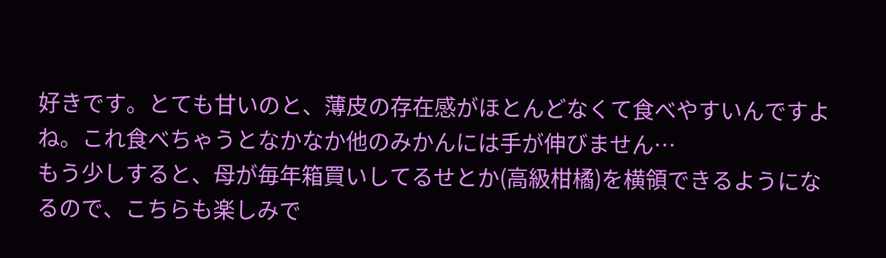好きです。とても甘いのと、薄皮の存在感がほとんどなくて食べやすいんですよね。これ食べちゃうとなかなか他のみかんには手が伸びません…
もう少しすると、母が毎年箱買いしてるせとか(高級柑橘)を横領できるようになるので、こちらも楽しみで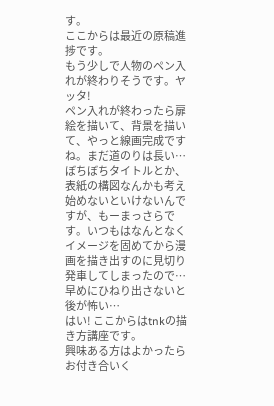す。
ここからは最近の原稿進捗です。
もう少しで人物のペン入れが終わりそうです。ヤッタ!
ペン入れが終わったら扉絵を描いて、背景を描いて、やっと線画完成ですね。まだ道のりは長い…
ぼちぼちタイトルとか、表紙の構図なんかも考え始めないといけないんですが、もーまっさらです。いつもはなんとなくイメージを固めてから漫画を描き出すのに見切り発車してしまったので…早めにひねり出さないと後が怖い…
はい! ここからはtnkの描き方講座です。
興味ある方はよかったらお付き合いく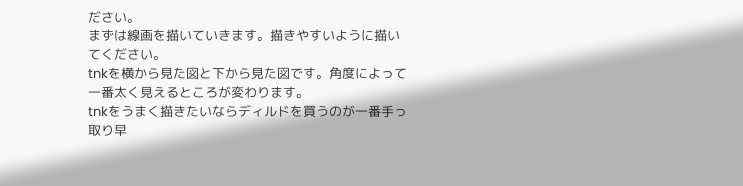ださい。
まずは線画を描いていきます。描きやすいように描いてください。
tnkを横から見た図と下から見た図です。角度によって一番太く見えるところが変わります。
tnkをうまく描きたいならディルドを買うのが一番手っ取り早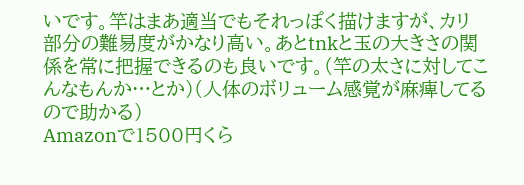いです。竿はまあ適当でもそれっぽく描けますが、カリ部分の難易度がかなり高い。あとtnkと玉の大きさの関係を常に把握できるのも良いです。(竿の太さに対してこんなもんか…とか)(人体のボリューム感覚が麻痺してるので助かる)
Amazonで1500円くら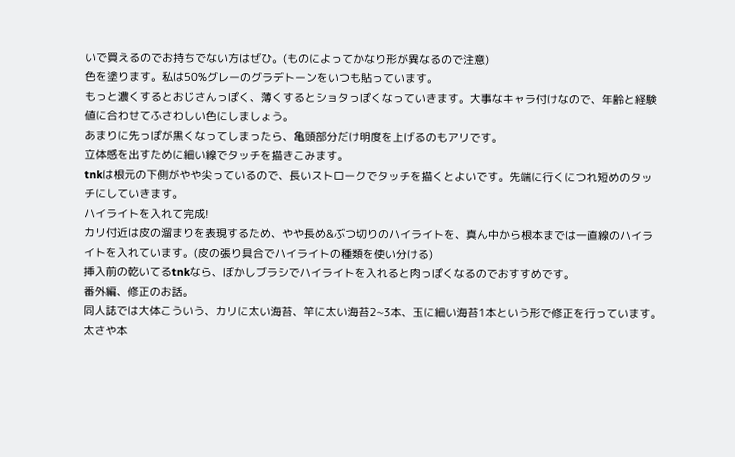いで買えるのでお持ちでない方はぜひ。(ものによってかなり形が異なるので注意)
色を塗ります。私は50%グレーのグラデトーンをいつも貼っています。
もっと濃くするとおじさんっぽく、薄くするとショタっぽくなっていきます。大事なキャラ付けなので、年齢と経験値に合わせてふさわしい色にしましょう。
あまりに先っぽが黒くなってしまったら、亀頭部分だけ明度を上げるのもアリです。
立体感を出すために細い線でタッチを描きこみます。
tnkは根元の下側がやや尖っているので、長いストロークでタッチを描くとよいです。先端に行くにつれ短めのタッチにしていきます。
ハイライトを入れて完成!
カリ付近は皮の溜まりを表現するため、やや長め&ぶつ切りのハイライトを、真ん中から根本までは一直線のハイライトを入れています。(皮の張り具合でハイライトの種類を使い分ける)
挿入前の乾いてるtnkなら、ぼかしブラシでハイライトを入れると肉っぽくなるのでおすすめです。
番外編、修正のお話。
同人誌では大体こういう、カリに太い海苔、竿に太い海苔2~3本、玉に細い海苔1本という形で修正を行っています。太さや本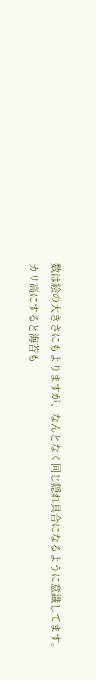数は絵の大きさにもよりますが、なんとなく同じ隠れ具合になるように意識してます。
カリ高にすると海苔も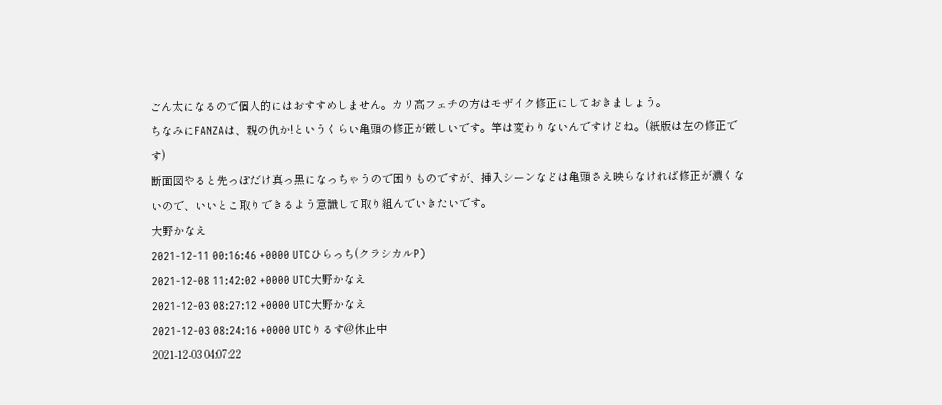ごん太になるので個人的にはおすすめしません。カリ高フェチの方はモザイク修正にしておきましょう。
ちなみにFANZAは、親の仇か!というくらい亀頭の修正が厳しいです。竿は変わりないんですけどね。(紙版は左の修正です)
断面図やると先っぽだけ真っ黒になっちゃうので困りものですが、挿入シーンなどは亀頭さえ映らなければ修正が濃くないので、いいとこ取りできるよう意識して取り組んでいきたいです。
大野かなえ
2021-12-11 00:16:46 +0000 UTCひらっち(クラシカルP)
2021-12-08 11:42:02 +0000 UTC大野かなえ
2021-12-03 08:27:12 +0000 UTC大野かなえ
2021-12-03 08:24:16 +0000 UTCりるす@休止中
2021-12-03 04:07:22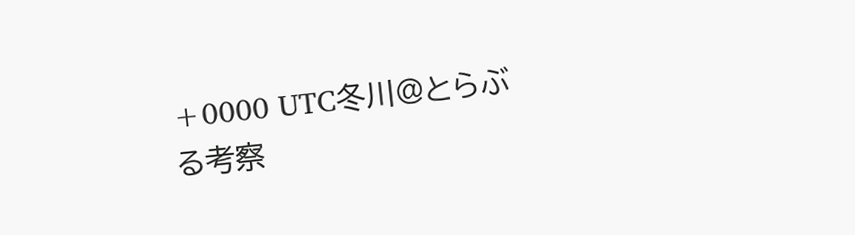+0000 UTC冬川@とらぶる考察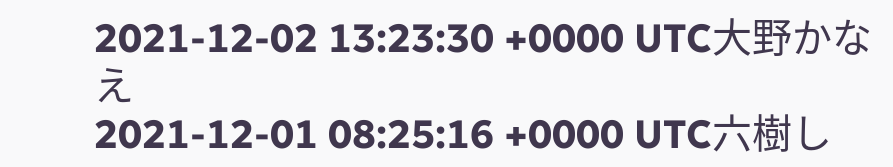2021-12-02 13:23:30 +0000 UTC大野かなえ
2021-12-01 08:25:16 +0000 UTC六樹し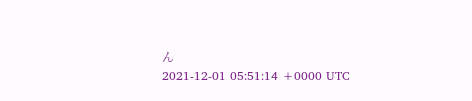ん
2021-12-01 05:51:14 +0000 UTC